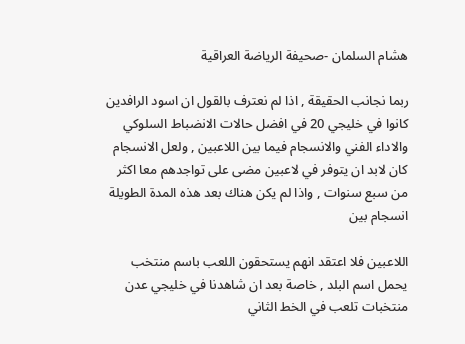هشام السلمان -صحيفة الرياضة العراقية

ربما نجانب الحقيقة , اذا لم نعترف بالقول ان اسود الرافدين كانوا في خليجي 20 في افضل حالات الانضباط السلوكي والاداء الفني والانسجام فيما بين اللاعبين , ولعل الانسجام كان لابد ان يتوفر في لاعبين مضى على تواجدهم معا اكثر من سبع سنوات , واذا لم يكن هناك بعد هذه المدة الطويلة انسجام بين

اللاعبين فلا اعتقد انهم يستحقون اللعب باسم منتخب يحمل اسم البلد , خاصة بعد ان شاهدنا في خليجي عدن منتخبات تلعب في الخط الثاني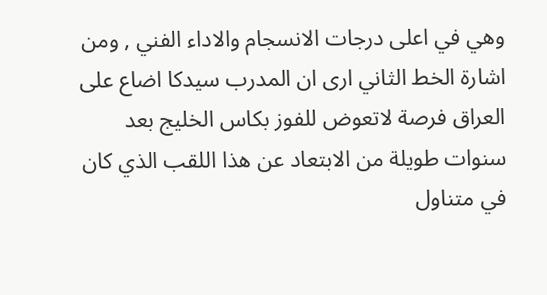وهي في اعلى درجات الانسجام والاداء الفني , ومن اشارة الخط الثاني ارى ان المدرب سيدكا اضاع على العراق فرصة لاتعوض للفوز بكاس الخليج بعد سنوات طويلة من الابتعاد عن هذا اللقب الذي كان في متناول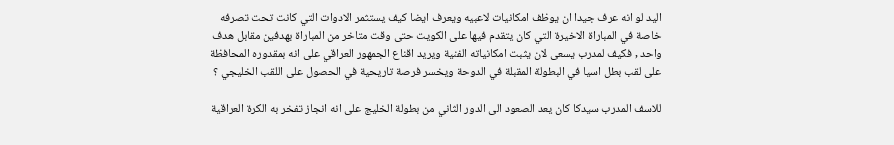اليد لو انه عرف جيدا ان يوظف امكانيات لاعبيه ويعرف ايضا كيف يستثمر الادوات التي كانت تحت تصرفه خاصة في المباراة الاخيرة التي كان يتقدم فيها على الكويت حتى وقت متاخر من المباراة بهدفين مقابل هدف واحد , فكيف لمدرب يسعى لان يثبت امكانياته الفنية ويريد اقناع الجمهور العراقي على انه بمقدوره المحافظة على لقب بطل اسيا في البطولة المقبلة في الدوحة ويخسر فرصة تاريحية في الحصول على اللقب الخليجي ؟

للاسف المدرب سيدكا كان يعد الصعود الى الدور الثاني من بطولة الخليج على انه انجاز تفخر به الكرة العراقية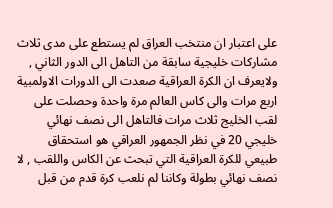على اعتبار ان منتخب العراق لم يستطع على مدى ثلاث مشاركات خليجية سابقة من التاهل الى الدور الثاني , ولايعرف ان الكرة العراقية صعدت الى الدورات الاولمبية اربع مرات والى كاس العالم مرة واحدة وحصلت على لقب الخليج ثلاث مرات فالتاهل الى نصف نهائي خليجي 20 في نظر الجمهور العراقي هو استحقاق طبيعي للكرة العراقية التي تبحث عن الكاس واللقب , لا نصف نهائي بطولة وكاننا لم نلعب كرة قدم من قبل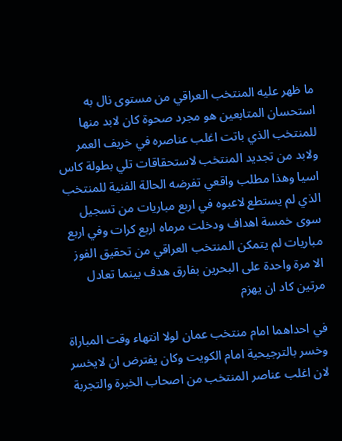ما ظهر عليه المنتخب العراقي من مستوى نال به استحسان المتابعين هو مجرد صحوة كان لابد منها للمنتخب الذي باتت اغلب عناصره في خريف العمر ولابد من تجديد المنتخب لاستحقاقات تلي بطولة كاس اسيا وهذا مطلب واقعي تفرضه الحالة الفنية للمنتخب الذي لم يستطع لاعبوه في اربع مباريات من تسجيل سوى خمسة اهداف ودخلت مرماه اربع كرات وفي اربع مباريات لم يتمكن المنتخب العراقي من تحقيق الفوز الا مرة واحدة على البحرين بفارق هدف بينما تعادل مرتين كاد ان يهزم

في احداهما امام منتخب عمان لولا انتهاء وقت المباراة وخسر بالترجيحية امام الكويت وكان يفترض ان لايخسر لان اغلب عناصر المنتخب من اصحاب الخبرة والتجربة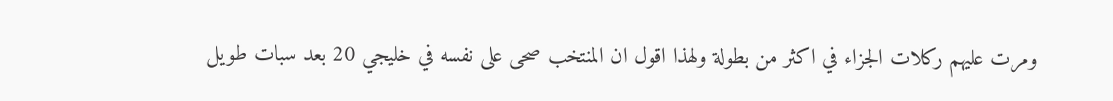ومرت عليهم ركلات الجزاء في اكثر من بطولة ولهذا اقول ان المنتخب صحى على نفسه في خليجي 20 بعد سبات طويل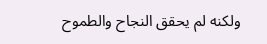ولكنه لم يحقق النجاح والطموح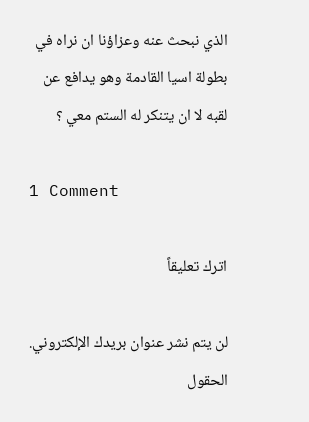الذي نبحث عنه وعزاؤنا ان نراه في بطولة اسيا القادمة وهو يدافع عن لقبه لا ان يتنكر له الستم معي ؟

1 Comment

اترك تعليقاً

لن يتم نشر عنوان بريدك الإلكتروني. الحقول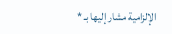الإلزامية مشار إليها بـ *